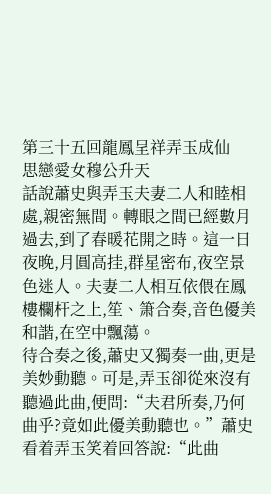第三十五回龍鳳呈祥弄玉成仙
思戀愛女穆公升天
話說蕭史與弄玉夫妻二人和睦相處,親密無間。轉眼之間已經數月過去,到了春暖花開之時。這一日夜晚,月圓高挂,群星密布,夜空景色迷人。夫妻二人相互依偎在鳳樓欄杆之上,笙、箫合奏,音色優美和諧,在空中飄蕩。
待合奏之後,蕭史又獨奏一曲,更是美妙動聽。可是,弄玉卻從來沒有聽過此曲,便問:“夫君所奏,乃何曲乎?竟如此優美動聽也。”蕭史看着弄玉笑着回答說:“此曲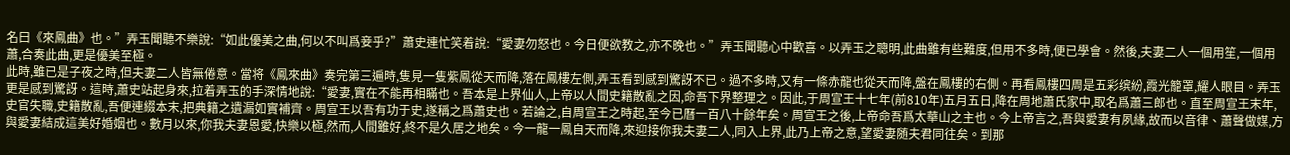名曰《來鳳曲》也。”弄玉聞聽不樂說:“如此優美之曲,何以不叫爲妾乎?”蕭史連忙笑着說:“愛妻勿怒也。今日便欲教之,亦不晚也。”弄玉聞聽心中歡喜。以弄玉之聰明,此曲雖有些難度,但用不多時,便已學會。然後,夫妻二人一個用笙,一個用蕭,合奏此曲,更是優美至極。
此時,雖已是子夜之時,但夫妻二人皆無倦意。當将《鳳來曲》奏完第三遍時,隻見一隻紫鳳從天而降,落在鳳樓左側,弄玉看到感到驚訝不已。過不多時,又有一條赤龍也從天而降,盤在鳳樓的右側。再看鳳樓四周是五彩缤紛,霞光籠罩,耀人眼目。弄玉更是感到驚訝。這時,蕭史站起身來,拉着弄玉的手深情地說:“愛妻,實在不能再相瞞也。吾本是上界仙人,上帝以人間史籍散亂之因,命吾下界整理之。因此,于周宣王十七年(前810年)五月五日,降在周地蕭氏家中,取名爲蕭三郎也。直至周宣王末年,史官失職,史籍散亂,吾便連綴本末,把典籍之遺漏如實補齊。周宣王以吾有功于史,遂稱之爲蕭史也。若論之,自周宣王之時起,至今已曆一百八十餘年矣。周宣王之後,上帝命吾爲太華山之主也。今上帝言之,吾與愛妻有夙緣,故而以音律、蕭聲做媒,方與愛妻結成這美好婚姻也。數月以來,你我夫妻恩愛,快樂以極,然而,人間雖好,終不是久居之地矣。今一龍一鳳自天而降,來迎接你我夫妻二人,同入上界,此乃上帝之意,望愛妻随夫君同往矣。到那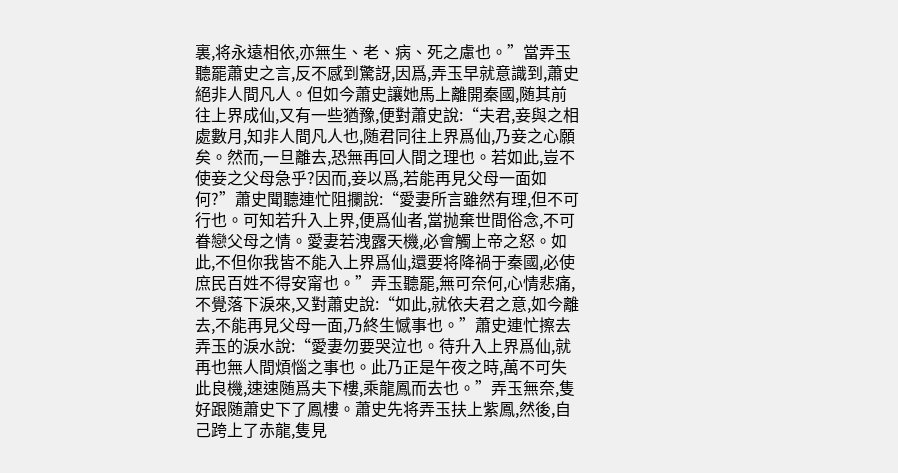裏,将永遠相依,亦無生、老、病、死之慮也。”當弄玉聽罷蕭史之言,反不感到驚訝,因爲,弄玉早就意識到,蕭史絕非人間凡人。但如今蕭史讓她馬上離開秦國,随其前往上界成仙,又有一些猶豫,便對蕭史說:“夫君,妾與之相處數月,知非人間凡人也,随君同往上界爲仙,乃妾之心願矣。然而,一旦離去,恐無再回人間之理也。若如此,豈不使妾之父母急乎?因而,妾以爲,若能再見父母一面如何?”蕭史聞聽連忙阻攔說:“愛妻所言雖然有理,但不可行也。可知若升入上界,便爲仙者,當抛棄世間俗念,不可眷戀父母之情。愛妻若洩露天機,必會觸上帝之怒。如此,不但你我皆不能入上界爲仙,還要将降禍于秦國,必使庶民百姓不得安甯也。”弄玉聽罷,無可奈何,心情悲痛,不覺落下淚來,又對蕭史說:“如此,就依夫君之意,如今離去,不能再見父母一面,乃終生憾事也。”蕭史連忙擦去弄玉的淚水說:“愛妻勿要哭泣也。待升入上界爲仙,就再也無人間煩惱之事也。此乃正是午夜之時,萬不可失此良機,速速随爲夫下樓,乘龍鳳而去也。”弄玉無奈,隻好跟随蕭史下了鳳樓。蕭史先将弄玉扶上紫鳳,然後,自己跨上了赤龍,隻見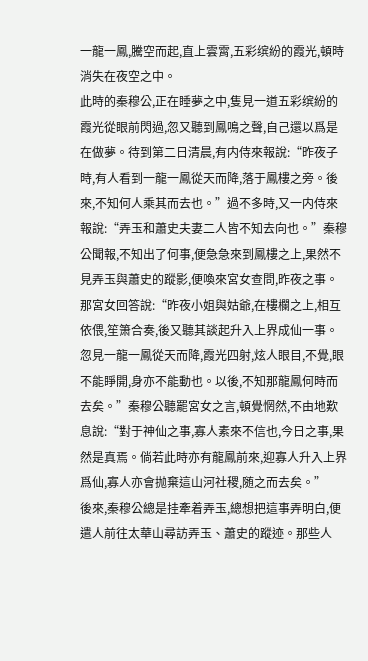一龍一鳳,騰空而起,直上雲霄,五彩缤紛的霞光,頓時消失在夜空之中。
此時的秦穆公,正在睡夢之中,隻見一道五彩缤紛的霞光從眼前閃過,忽又聽到鳳鳴之聲,自己還以爲是在做夢。待到第二日清晨,有内侍來報說:“昨夜子時,有人看到一龍一鳳從天而降,落于鳳樓之旁。後來,不知何人乘其而去也。”過不多時,又一内侍來報說:“弄玉和蕭史夫妻二人皆不知去向也。”秦穆公聞報,不知出了何事,便急急來到鳳樓之上,果然不見弄玉與蕭史的蹤影,便喚來宮女查問,昨夜之事。那宮女回答說:“昨夜小姐與姑爺,在樓欄之上,相互依偎,笙箫合奏,後又聽其談起升入上界成仙一事。忽見一龍一鳳從天而降,霞光四射,炫人眼目,不覺,眼不能睜開,身亦不能動也。以後,不知那龍鳳何時而去矣。”秦穆公聽罷宮女之言,頓覺惘然,不由地歎息說:“對于神仙之事,寡人素來不信也,今日之事,果然是真焉。倘若此時亦有龍鳳前來,迎寡人升入上界爲仙,寡人亦會抛棄這山河社稷,随之而去矣。”
後來,秦穆公總是挂牽着弄玉,總想把這事弄明白,便遣人前往太華山尋訪弄玉、蕭史的蹤迹。那些人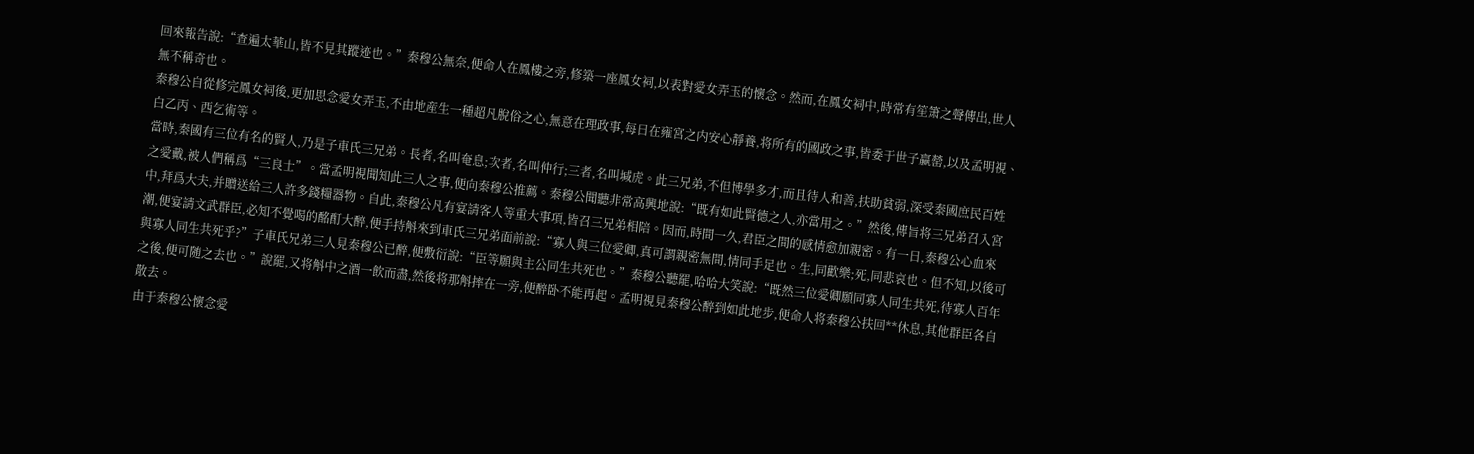回來報告說:“查遍太華山,皆不見其蹤迹也。”秦穆公無奈,便命人在鳳樓之旁,修築一座鳳女祠,以表對愛女弄玉的懷念。然而,在鳳女祠中,時常有笙箫之聲傳出,世人無不稱奇也。
秦穆公自從修完鳳女祠後,更加思念愛女弄玉,不由地産生一種超凡脫俗之心,無意在理政事,每日在雍宮之内安心靜養,将所有的國政之事,皆委于世子赢罃,以及孟明視、白乙丙、西乞術等。
當時,秦國有三位有名的賢人,乃是子車氏三兄弟。長者,名叫奄息;次者,名叫仲行;三者,名叫堿虎。此三兄弟,不但博學多才,而且待人和善,扶助貧弱,深受秦國庶民百姓之愛戴,被人們稱爲“三良士”。當孟明視聞知此三人之事,便向秦穆公推薦。秦穆公聞聽非常高興地說:“既有如此賢德之人,亦當用之。”然後,傳旨将三兄弟召入宮中,拜爲大夫,并贈送給三人許多錢糧器物。自此,秦穆公凡有宴請客人等重大事項,皆召三兄弟相陪。因而,時間一久,君臣之間的感情愈加親密。有一日,秦穆公心血來潮,便宴請文武群臣,必知不覺喝的酩酊大醉,便手持斛來到車氏三兄弟面前說:“寡人與三位愛卿,真可謂親密無間,情同手足也。生,同歡樂;死,同悲哀也。但不知,以後可與寡人同生共死乎?”子車氏兄弟三人見秦穆公已醉,便敷衍說:“臣等願與主公同生共死也。”秦穆公聽罷,哈哈大笑說:“既然三位愛卿願同寡人同生共死,待寡人百年之後,便可随之去也。”說罷,又将斛中之酒一飲而盡,然後将那斛摔在一旁,便醉卧不能再起。孟明視見秦穆公醉到如此地步,便命人将秦穆公扶回**休息,其他群臣各自散去。
由于秦穆公懷念愛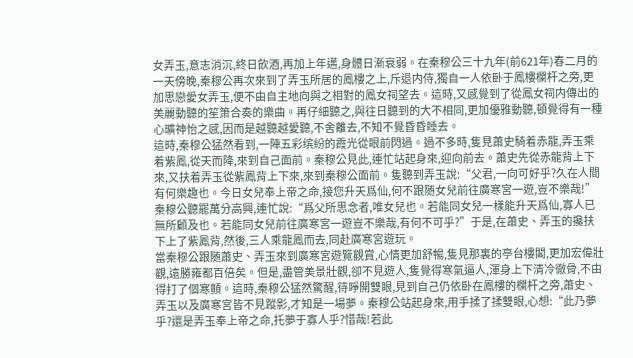女弄玉,意志消沉,終日飲酒,再加上年邁,身體日漸衰弱。在秦穆公三十九年(前621年)春二月的一天傍晚,秦穆公再次來到了弄玉所居的鳳樓之上,斥退内侍,獨自一人依卧于鳳樓欄杆之旁,更加思戀愛女弄玉,便不由自主地向與之相對的鳳女祠望去。這時,又感覺到了從鳳女祠内傳出的美麗動聽的笙箫合奏的樂曲。再仔細聽之,與往日聽到的大不相同,更加優雅動聽,頓覺得有一種心曠神怡之感,因而是越聽越愛聽,不舍離去,不知不覺昏昏睡去。
這時,秦穆公猛然看到,一陣五彩缤紛的霞光從眼前閃過。過不多時,隻見蕭史騎着赤龍,弄玉乘着紫鳳,從天而降,來到自己面前。秦穆公見此,連忙站起身來,迎向前去。蕭史先從赤龍背上下來,又扶着弄玉從紫鳳背上下來,來到秦穆公面前。隻聽到弄玉說:“父君,一向可好乎?久在人間有何樂趣也。今日女兒奉上帝之命,接您升天爲仙,何不跟随女兒前往廣寒宮一遊,豈不樂哉!”秦穆公聽罷萬分高興,連忙說:“爲父所思念者,唯女兒也。若能同女兒一樣能升天爲仙,寡人已無所顧及也。若能同女兒前往廣寒宮一遊豈不樂哉,有何不可乎?”于是,在蕭史、弄玉的攙扶下上了紫鳳背,然後,三人乘龍鳳而去,同赴廣寒宮遊玩。
當秦穆公跟随蕭史、弄玉來到廣寒宮遊覽觀賞,心情更加舒暢,隻見那裏的亭台樓閣,更加宏偉壯觀,遠勝雍都百倍矣。但是,盡管美景壯觀,卻不見遊人,隻覺得寒氣逼人,渾身上下清冷徹骨,不由得打了個寒顫。這時,秦穆公猛然驚醒,待睜開雙眼,見到自己仍依卧在鳳樓的欄杆之旁,蕭史、弄玉以及廣寒宮皆不見蹤影,才知是一場夢。秦穆公站起身來,用手揉了揉雙眼,心想:“此乃夢乎?還是弄玉奉上帝之命,托夢于寡人乎?惜哉!若此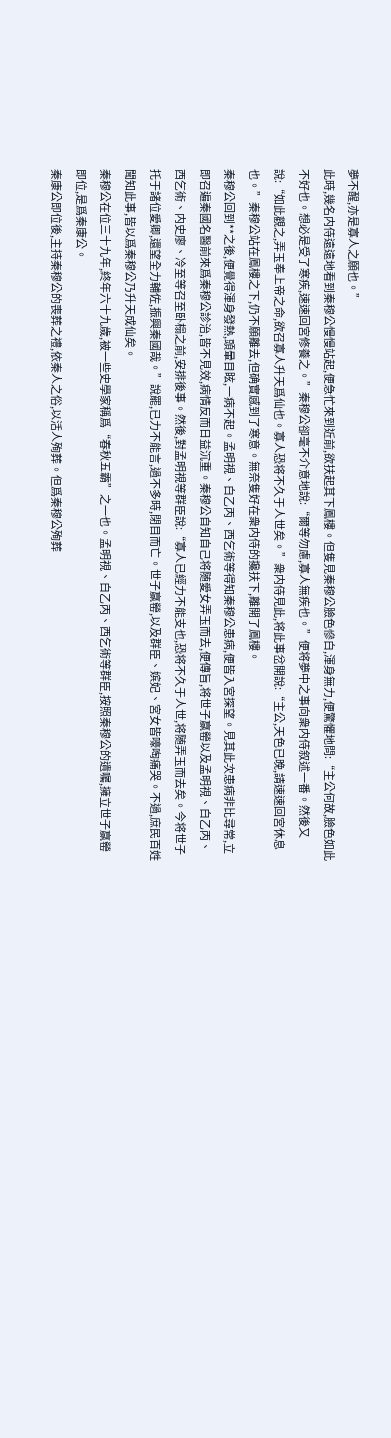夢不醒,亦是寡人之願也。”
此時,幾名内侍遠遠地看到秦穆公慢慢站起,便急忙來到近前,欲扶起其下鳳樓。但隻見秦穆公臉色慘白,渾身無力,便驚懼地問:“主公何故,臉色如此不好也。想必是受了寒疾,速速回宮修養之。”秦穆公卻毫不介意地說:“爾等勿慮,寡人無疾也。”便将夢中之事向衆内侍叙述一番。然後又說:“如此觀之,弄玉奉上帝之命,欲召寡人升天爲仙也。寡人恐将不久于人世矣。”衆内侍見此,将此事岔開說:“主公,天色已晚,請速速回宮休息也。”秦穆公站在鳳樓之下,仍不願離去,但确實感到了寒意。無奈隻好在衆内侍的攙扶下,離開了鳳樓。
秦穆公回到**之後,便覺得渾身發熱,頭暈目眩,一病不起。孟明視、白乙丙、西乞術等得知秦穆公患病,便皆入宮探望。見其此次患病非比尋常,立即召遍秦國名醫前來爲秦穆公診治,皆不見效,病情反而日益沉重。秦穆公自知自己将随愛女弄玉而去,便傳旨,将世子赢罃以及孟明視、白乙丙、西乞術、内史廖、冷至等召至卧榻之前,安排後事。然後,對孟明視等群臣說:“寡人已經力不能支也,恐将不久于人世,将随弄玉而去矣。今将世子托于諸位愛卿,還望全力輔佐,振興秦國哉。”說罷,已力不能言,過不多時,閉目而亡。世子赢罃,以及群臣、嫔妃、宮女皆嚎啕痛哭。不過,庶民百姓聞知此事,皆以爲秦穆公乃升天成仙矣。
秦穆公在位三十九年,終年六十九歲,被一些史學家稱爲“春秋五霸”之一也。孟明視、白乙丙、西乞術等群臣,按照秦穆公的遺囑,擁立世子赢罃即位,是爲秦康公。
秦康公即位後,主持秦穆公的喪葬之禮,依秦人之俗,以活人殉葬。但爲秦穆公殉葬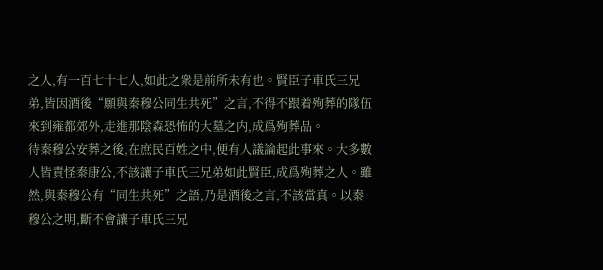之人,有一百七十七人,如此之衆是前所未有也。賢臣子車氏三兄弟,皆因酒後“願與秦穆公同生共死”之言,不得不跟着殉葬的隊伍來到雍都郊外,走進那陰森恐怖的大墓之内,成爲殉葬品。
待秦穆公安葬之後,在庶民百姓之中,便有人議論起此事來。大多數人皆責怪秦康公,不該讓子車氏三兄弟如此賢臣,成爲殉葬之人。雖然,與秦穆公有“同生共死”之語,乃是酒後之言,不該當真。以秦穆公之明,斷不會讓子車氏三兄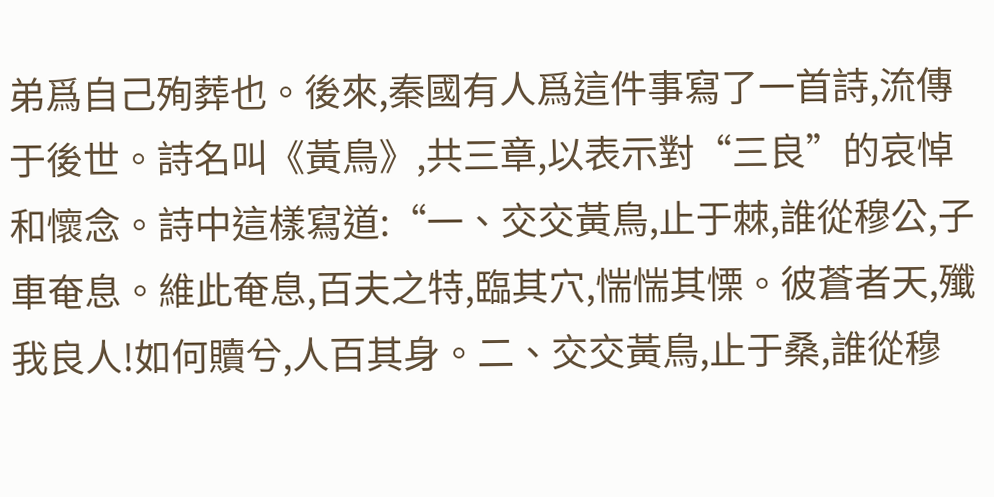弟爲自己殉葬也。後來,秦國有人爲這件事寫了一首詩,流傳于後世。詩名叫《黃鳥》,共三章,以表示對“三良”的哀悼和懷念。詩中這樣寫道:“一、交交黃鳥,止于棘,誰從穆公,子車奄息。維此奄息,百夫之特,臨其穴,惴惴其慄。彼蒼者天,殲我良人!如何贖兮,人百其身。二、交交黃鳥,止于桑,誰從穆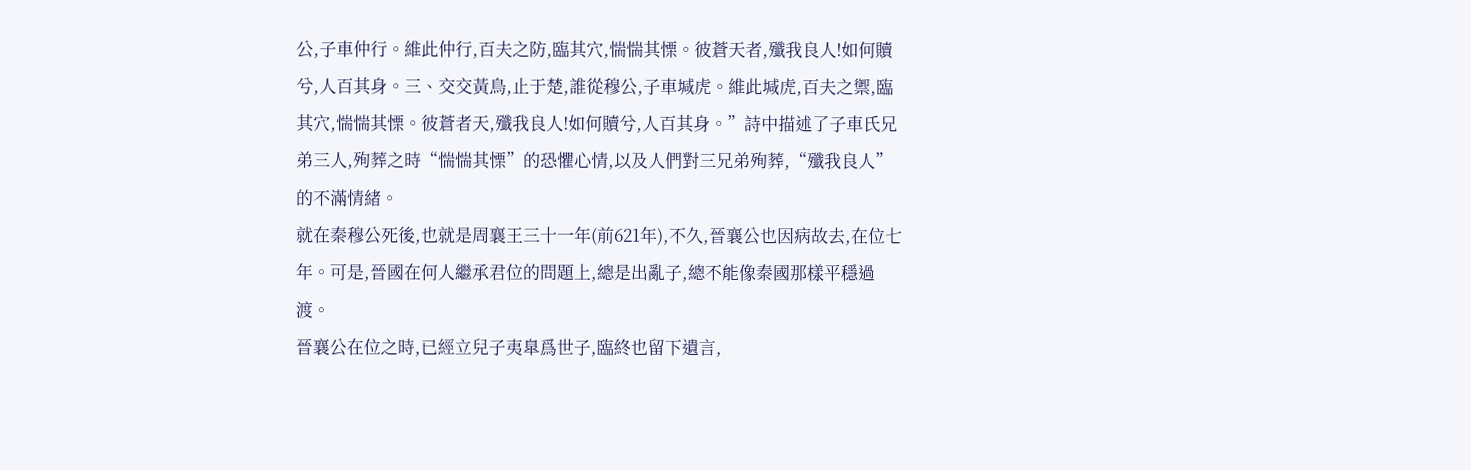公,子車仲行。維此仲行,百夫之防,臨其穴,惴惴其慄。彼蒼天者,殲我良人!如何贖兮,人百其身。三、交交黃鳥,止于楚,誰從穆公,子車堿虎。維此堿虎,百夫之禦,臨其穴,惴惴其慄。彼蒼者天,殲我良人!如何贖兮,人百其身。”詩中描述了子車氏兄弟三人,殉葬之時“惴惴其慄”的恐懼心情,以及人們對三兄弟殉葬,“殲我良人”的不滿情緒。
就在秦穆公死後,也就是周襄王三十一年(前621年),不久,晉襄公也因病故去,在位七年。可是,晉國在何人繼承君位的問題上,總是出亂子,總不能像秦國那樣平穩過渡。
晉襄公在位之時,已經立兒子夷臯爲世子,臨終也留下遺言,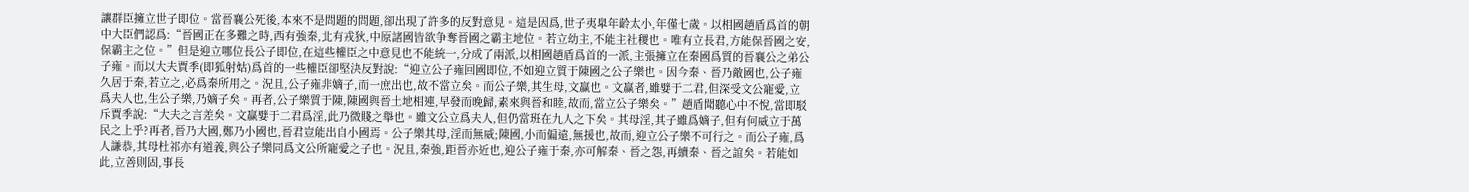讓群臣擁立世子即位。當晉襄公死後,本來不是問題的問題,卻出現了許多的反對意見。這是因爲,世子夷臯年齡太小,年僅七歲。以相國趙盾爲首的朝中大臣們認爲:“晉國正在多難之時,西有強秦,北有戎狄,中原諸國皆欲争奪晉國之霸主地位。若立幼主,不能主社稷也。唯有立長君,方能保晉國之安,保霸主之位。”但是迎立哪位長公子即位,在這些權臣之中意見也不能統一,分成了兩派,以相國趙盾爲首的一派,主張擁立在秦國爲質的晉襄公之弟公子雍。而以大夫賈季(即狐射姑)爲首的一些權臣卻堅決反對說:“迎立公子雍回國即位,不如迎立質于陳國之公子樂也。因今秦、晉乃敵國也,公子雍久居于秦,若立之,必爲秦所用之。況且,公子雍非嫡子,而一庶出也,故不當立矣。而公子樂,其生母,文赢也。文赢者,雖嬖于二君,但深受文公寵愛,立爲夫人也,生公子樂,乃嫡子矣。再者,公子樂質于陳,陳國與晉土地相連,早發而晚歸,素來與晉和睦,故而,當立公子樂矣。”趙盾聞聽心中不悅,當即駁斥賈季說:“大夫之言差矣。文赢嬖于二君爲淫,此乃微賤之舉也。雖文公立爲夫人,但仍當班在九人之下矣。其母淫,其子雖爲嫡子,但有何威立于萬民之上乎?再者,晉乃大國,鄭乃小國也,晉君豈能出自小國焉。公子樂其母,淫而無威;陳國,小而偏遠,無援也,故而,迎立公子樂不可行之。而公子雍,爲人謙恭,其母杜祁亦有道義,與公子樂同爲文公所寵愛之子也。況且,秦強,距晉亦近也,迎公子雍于秦,亦可解秦、晉之怨,再續秦、晉之誼矣。若能如此,立善則固,事長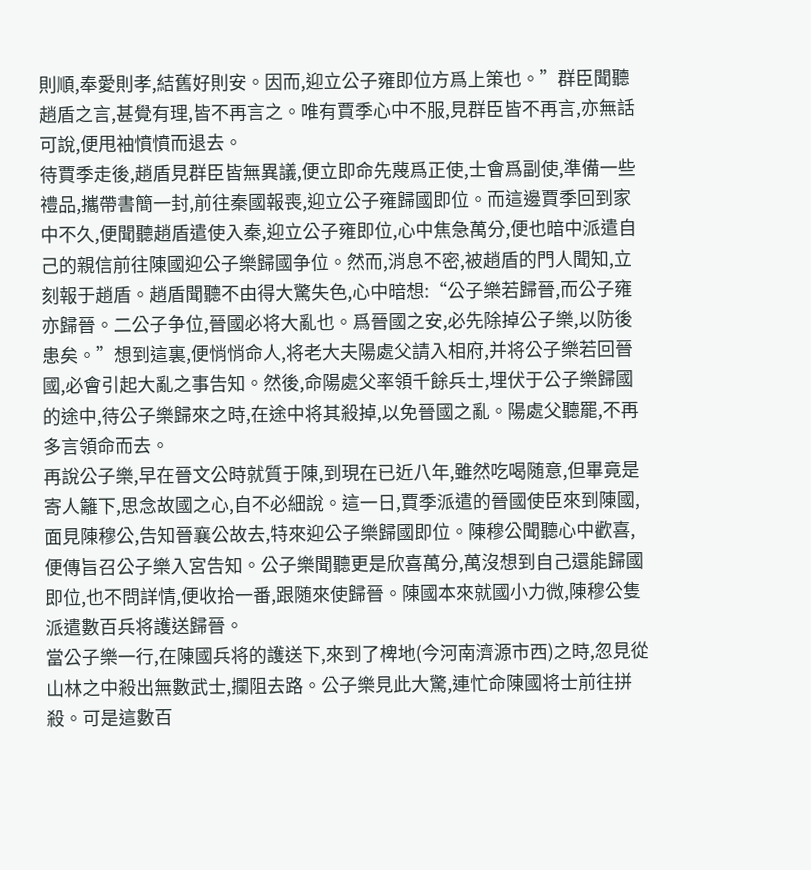則順,奉愛則孝,結舊好則安。因而,迎立公子雍即位方爲上策也。”群臣聞聽趙盾之言,甚覺有理,皆不再言之。唯有賈季心中不服,見群臣皆不再言,亦無話可說,便甩袖憤憤而退去。
待賈季走後,趙盾見群臣皆無異議,便立即命先蔑爲正使,士會爲副使,準備一些禮品,攜帶書簡一封,前往秦國報喪,迎立公子雍歸國即位。而這邊賈季回到家中不久,便聞聽趙盾遣使入秦,迎立公子雍即位,心中焦急萬分,便也暗中派遣自己的親信前往陳國迎公子樂歸國争位。然而,消息不密,被趙盾的門人聞知,立刻報于趙盾。趙盾聞聽不由得大驚失色,心中暗想:“公子樂若歸晉,而公子雍亦歸晉。二公子争位,晉國必将大亂也。爲晉國之安,必先除掉公子樂,以防後患矣。”想到這裏,便悄悄命人,将老大夫陽處父請入相府,并将公子樂若回晉國,必會引起大亂之事告知。然後,命陽處父率領千餘兵士,埋伏于公子樂歸國的途中,待公子樂歸來之時,在途中将其殺掉,以免晉國之亂。陽處父聽罷,不再多言領命而去。
再說公子樂,早在晉文公時就質于陳,到現在已近八年,雖然吃喝随意,但畢竟是寄人籬下,思念故國之心,自不必細說。這一日,賈季派遣的晉國使臣來到陳國,面見陳穆公,告知晉襄公故去,特來迎公子樂歸國即位。陳穆公聞聽心中歡喜,便傳旨召公子樂入宮告知。公子樂聞聽更是欣喜萬分,萬沒想到自己還能歸國即位,也不問詳情,便收拾一番,跟随來使歸晉。陳國本來就國小力微,陳穆公隻派遣數百兵将護送歸晉。
當公子樂一行,在陳國兵将的護送下,來到了椑地(今河南濟源市西)之時,忽見從山林之中殺出無數武士,攔阻去路。公子樂見此大驚,連忙命陳國将士前往拼殺。可是這數百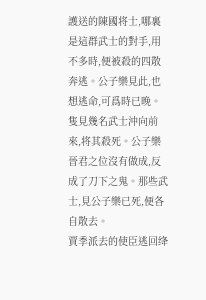護送的陳國将士,哪裏是這群武士的對手,用不多時,便被殺的四散奔逃。公子樂見此,也想逃命,可爲時已晚。隻見幾名武士沖向前來,将其殺死。公子樂晉君之位沒有做成,反成了刀下之鬼。那些武士,見公子樂已死,便各自散去。
賈季派去的使臣逃回绛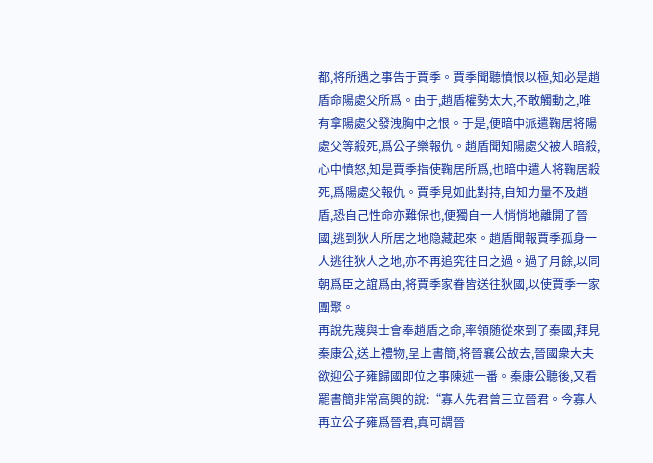都,将所遇之事告于賈季。賈季聞聽憤恨以極,知必是趙盾命陽處父所爲。由于,趙盾權勢太大,不敢觸動之,唯有拿陽處父發洩胸中之恨。于是,便暗中派遣鞠居将陽處父等殺死,爲公子樂報仇。趙盾聞知陽處父被人暗殺,心中憤怒,知是賈季指使鞠居所爲,也暗中遣人将鞠居殺死,爲陽處父報仇。賈季見如此對持,自知力量不及趙盾,恐自己性命亦難保也,便獨自一人悄悄地離開了晉國,逃到狄人所居之地隐藏起來。趙盾聞報賈季孤身一人逃往狄人之地,亦不再追究往日之過。過了月餘,以同朝爲臣之誼爲由,将賈季家眷皆送往狄國,以使賈季一家團聚。
再說先蔑與士會奉趙盾之命,率領随從來到了秦國,拜見秦康公,送上禮物,呈上書簡,将晉襄公故去,晉國衆大夫欲迎公子雍歸國即位之事陳述一番。秦康公聽後,又看罷書簡非常高興的說:“寡人先君曾三立晉君。今寡人再立公子雍爲晉君,真可謂晉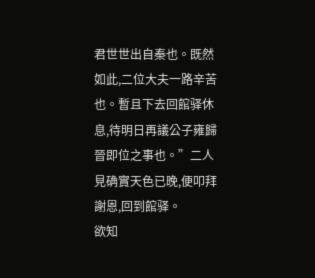君世世出自秦也。既然如此,二位大夫一路辛苦也。暫且下去回館驿休息,待明日再議公子雍歸晉即位之事也。”二人見确實天色已晚,便叩拜謝恩,回到館驿。
欲知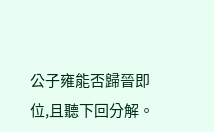公子雍能否歸晉即位,且聽下回分解。